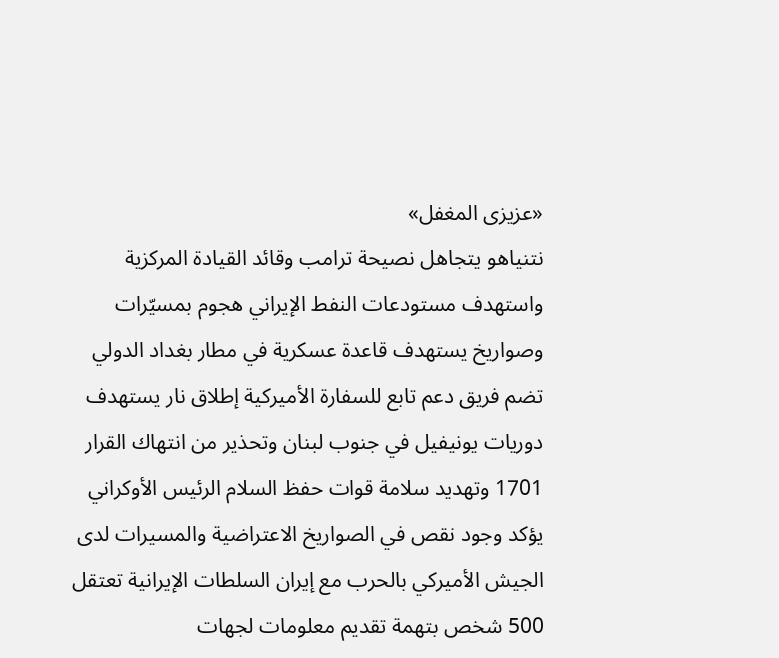«عزيزى المغفل»
نتنياهو يتجاهل نصيحة ترامب وقائد القيادة المركزية واستهدف مستودعات النفط الإيراني هجوم بمسيّرات وصواريخ يستهدف قاعدة عسكرية في مطار بغداد الدولي تضم فريق دعم تابع للسفارة الأميركية إطلاق نار يستهدف دوريات يونيفيل في جنوب لبنان وتحذير من انتهاك القرار 1701 وتهديد سلامة قوات حفظ السلام الرئيس الأوكراني يؤكد وجود نقص في الصواريخ الاعتراضية والمسيرات لدى الجيش الأميركي بالحرب مع إيران السلطات الإيرانية تعتقل 500 شخص بتهمة تقديم معلومات لجهات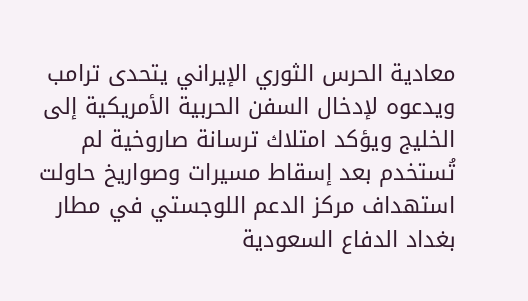معادية الحرس الثوري الإيراني يتحدى ترامب ويدعوه لإدخال السفن الحربية الأمريكية إلى الخليج ويؤكد امتلاك ترسانة صاروخية لم تُستخدم بعد إسقاط مسيرات وصواريخ حاولت استهداف مركز الدعم اللوجستي في مطار بغداد الدفاع السعودية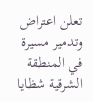تعلن اعتراض وتدمير مسيرة في المنطقة الشرقية شظايا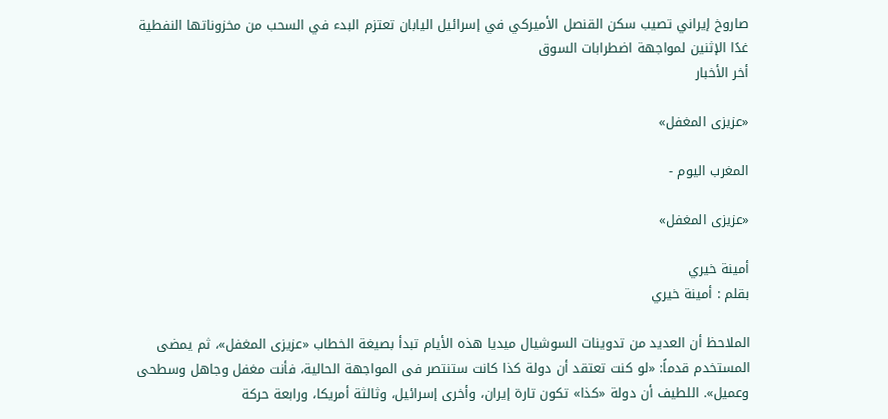صاروخ إيراني تصيب سكن القنصل الأميركي في إسرائيل اليابان تعتزم البدء في السحب من مخزوناتها النفطية غدًا الإثنين لمواجهة اضطرابات السوق
أخر الأخبار

«عزيزى المغفل»

المغرب اليوم -

«عزيزى المغفل»

أمينة خيري
بقلم : أمينة خيري

الملاحظ أن العديد من تدوينات السوشيال ميديا هذه الأيام تبدأ بصيغة الخطاب «عزيزى المغفل»، ثم يمضى المستخدم قدماً: «لو كنت تعتقد أن دولة كذا كانت ستنتصر فى المواجهة الحالية، فأنت مغفل وجاهل وسطحى وعميل». اللطيف أن دولة «كذا» تكون تارة إيران، وأخرى إسرائيل، وثالثة أمريكا، ورابعة حركة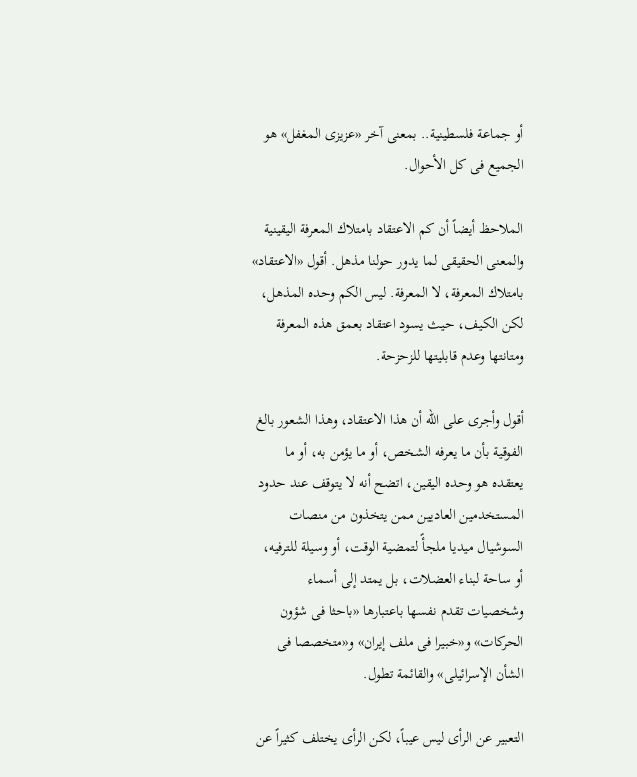أو جماعة فلسطينية.. بمعنى آخر «عزيزى المغفل» هو الجميع فى كل الأحوال.

الملاحظ أيضاً أن كم الاعتقاد بامتلاك المعرفة اليقينية والمعنى الحقيقى لما يدور حولنا مذهل. أقول «الاعتقاد» بامتلاك المعرفة، لا المعرفة. ليس الكم وحده المذهل، لكن الكيف، حيث يسود اعتقاد بعمق هذه المعرفة ومتانتها وعدم قابليتها للزحزحة.

أقول وأجرى على الله أن هذا الاعتقاد، وهذا الشعور بالغ الفوقية بأن ما يعرفه الشخص، أو ما يؤمن به، أو ما يعتقده هو وحده اليقين، اتضح أنه لا يتوقف عند حدود المستخدمين العاديين ممن يتخذون من منصات السوشيال ميديا ملجأً لتمضية الوقت، أو وسيلة للترفيه، أو ساحة لبناء العضلات، بل يمتد إلى أسماء وشخصيات تقدم نفسها باعتبارها «باحثا فى شؤون الحركات» و«خبيرا فى ملف إيران» و«متخصصا فى الشأن الإسرائيلى» والقائمة تطول.

التعبير عن الرأى ليس عيباً، لكن الرأى يختلف كثيراً عن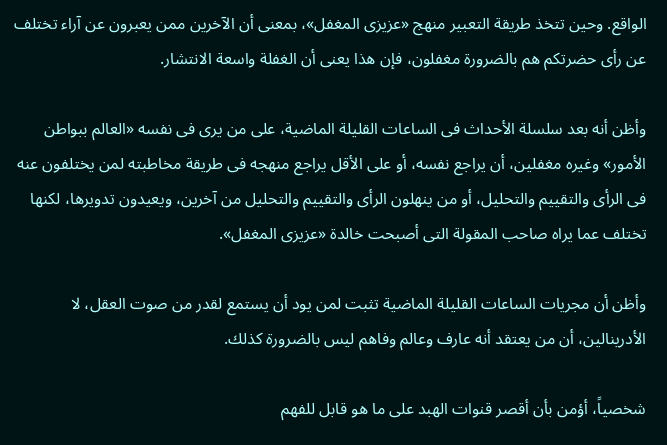الواقع. وحين تتخذ طريقة التعبير منهج «عزيزى المغفل»، بمعنى أن الآخرين ممن يعبرون عن آراء تختلف عن رأى حضرتكم هم بالضرورة مغفلون، فإن هذا يعنى أن الغفلة واسعة الانتشار.

وأظن أنه بعد سلسلة الأحداث فى الساعات القليلة الماضية، على من يرى فى نفسه «العالم ببواطن الأمور» وغيره مغفلين، أن يراجع نفسه، أو على الأقل يراجع منهجه فى طريقة مخاطبته لمن يختلفون عنه فى الرأى والتقييم والتحليل، أو من ينهلون الرأى والتقييم والتحليل من آخرين، ويعيدون تدويرها، لكنها تختلف عما يراه صاحب المقولة التى أصبحت خالدة «عزيزى المغفل».

وأظن أن مجريات الساعات القليلة الماضية تثبت لمن يود أن يستمع لقدر من صوت العقل، لا الأدرينالين، أن من يعتقد أنه عارف وعالم وفاهم ليس بالضرورة كذلك.

شخصياً، أؤمن بأن أقصر قنوات الهبد على ما هو قابل للفهم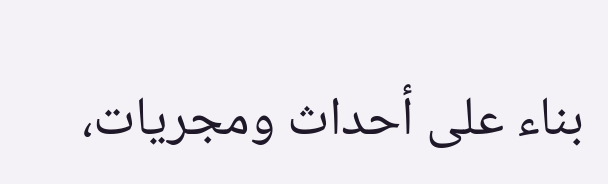بناء على أحداث ومجريات،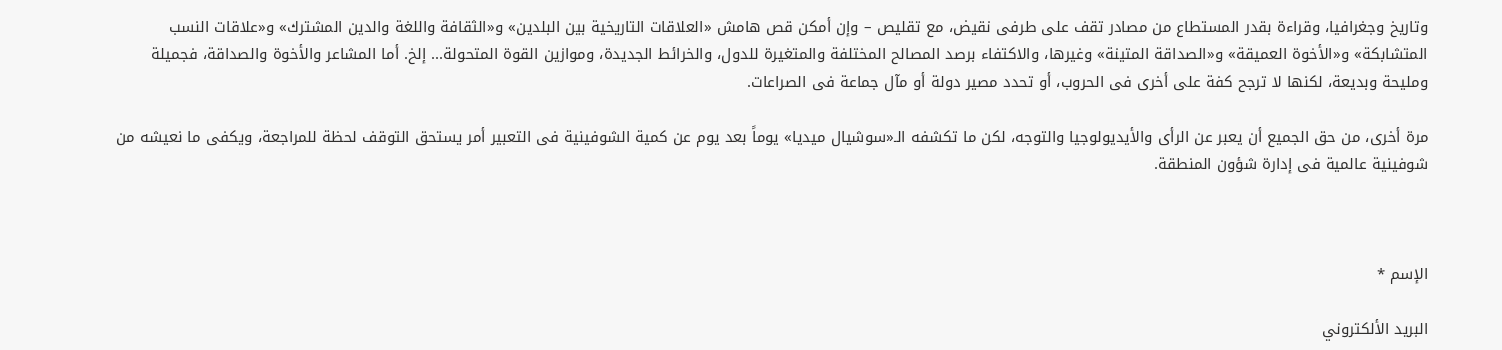وتاريخ وجغرافيا، وقراءة بقدر المستطاع من مصادر تقف على طرفى نقيض، مع تقليص – وإن أمكن قص هامش «العلاقات التاريخية بين البلدين» و«الثقافة واللغة والدين المشترك» و«علاقات النسب المتشابكة» و«الأخوة العميقة» و«الصداقة المتينة» وغيرها، والاكتفاء برصد المصالح المختلفة والمتغيرة للدول، والخرائط الجديدة، وموازين القوة المتحولة... إلخ. أما المشاعر والأخوة والصداقة، فجميلة ومليحة وبديعة، لكنها لا ترجح كفة على أخرى فى الحروب، أو تحدد مصير دولة أو مآل جماعة فى الصراعات.

مرة أخرى، من حق الجميع أن يعبر عن الرأى والأيديولوجيا والتوجه، لكن ما تكشفه الـ«سوشيال ميديا» يوماً بعد يوم عن كمية الشوفينية فى التعبير أمر يستحق التوقف لحظة للمراجعة، ويكفى ما نعيشه من شوفينية عالمية فى إدارة شؤون المنطقة.



الإسم *

البريد الألكتروني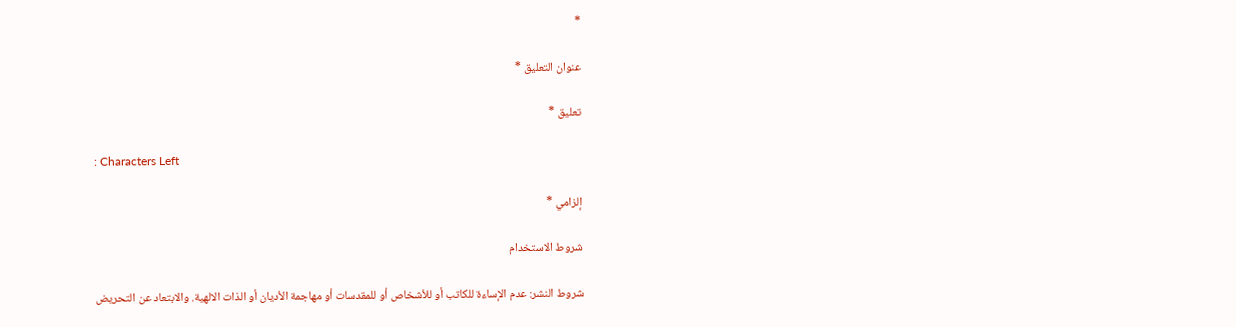*

عنوان التعليق *

تعليق *

: Characters Left

إلزامي *

شروط الاستخدام

شروط النشر: عدم الإساءة للكاتب أو للأشخاص أو للمقدسات أو مهاجمة الأديان أو الذات الالهية. والابتعاد عن التحريض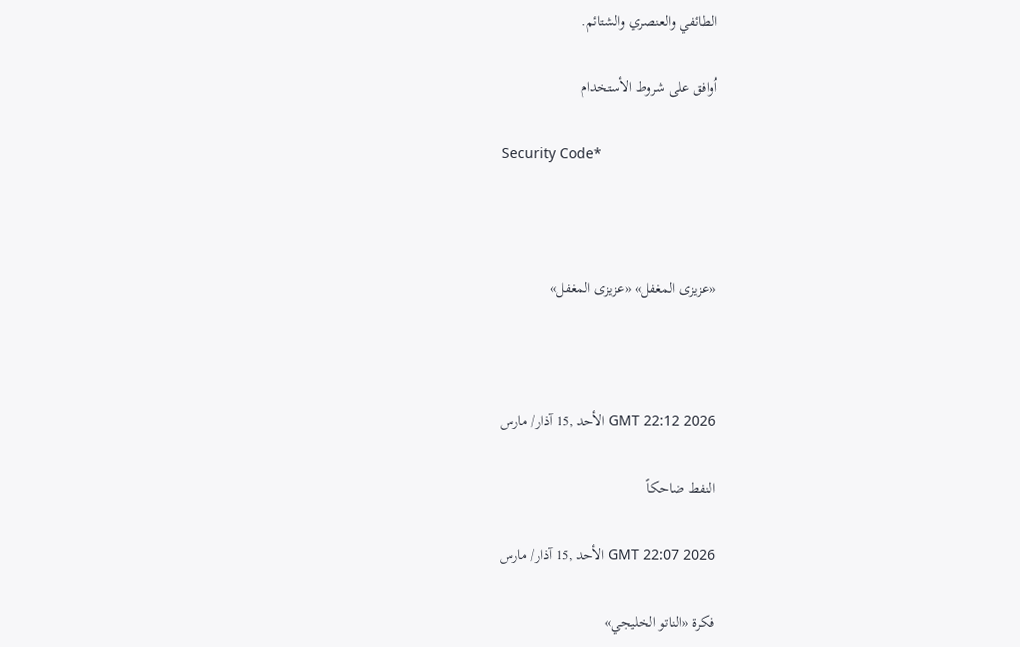الطائفي والعنصري والشتائم.

اُوافق على شروط الأستخدام

Security Code*



«عزيزى المغفل» «عزيزى المغفل»



GMT 22:12 2026 الأحد ,15 آذار/ مارس

النفط ضاحكاً

GMT 22:07 2026 الأحد ,15 آذار/ مارس

فكرة «الناتو الخليجي»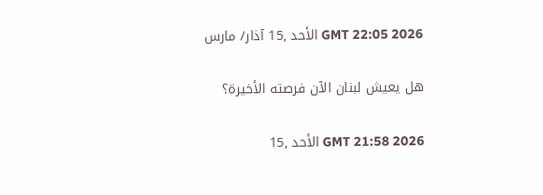GMT 22:05 2026 الأحد ,15 آذار/ مارس

هل يعيش لبنان الآن فرصته الأخيرة؟

GMT 21:58 2026 الأحد ,15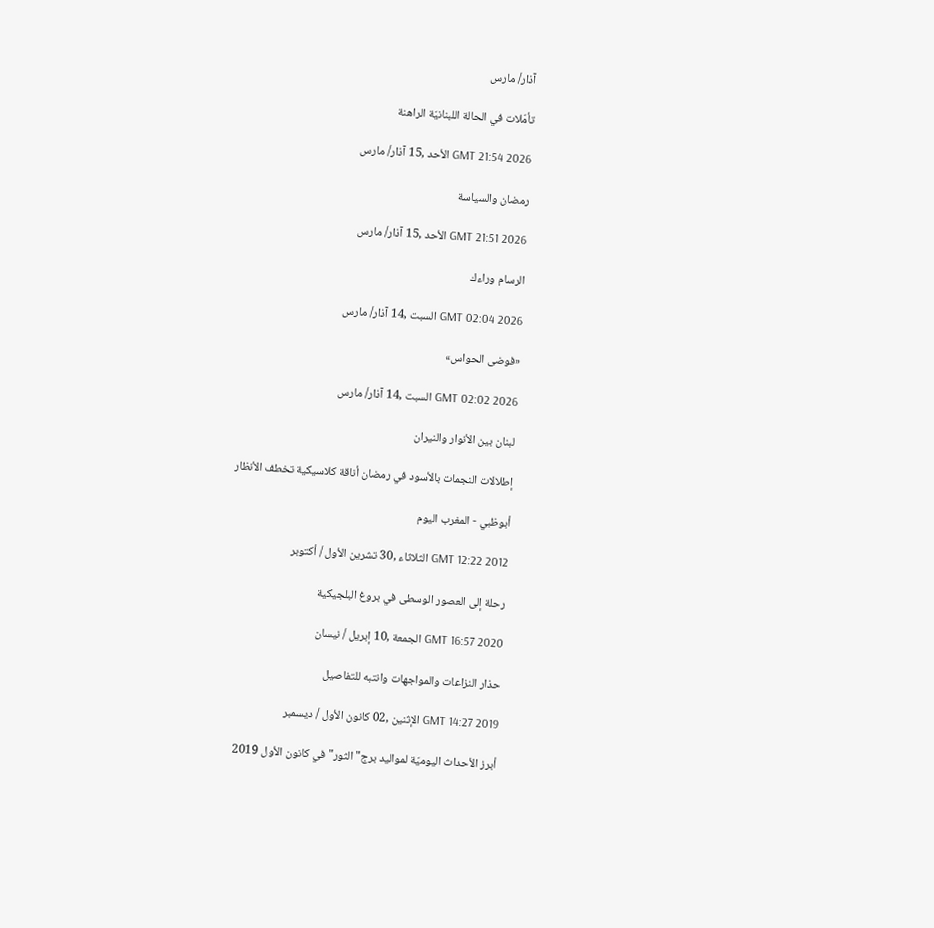آذار/ مارس

تأمّلات في الحالة اللبنانيّة الراهنة

GMT 21:54 2026 الأحد ,15 آذار/ مارس

رمضان والسياسة

GMT 21:51 2026 الأحد ,15 آذار/ مارس

الرسام وراءك

GMT 02:04 2026 السبت ,14 آذار/ مارس

«فوضى الحواس»

GMT 02:02 2026 السبت ,14 آذار/ مارس

لبنان بين الأنوار والنيران

إطلالات النجمات بالأسود في رمضان أناقة كلاسيكية تخطف الأنظار

أبوظبي - المغرب اليوم

GMT 12:22 2012 الثلاثاء ,30 تشرين الأول / أكتوبر

رحلة إلى العصور الوسطى في بروغ البلجيكية

GMT 16:57 2020 الجمعة ,10 إبريل / نيسان

حذار النزاعات والمواجهات وانتبه للتفاصيل

GMT 14:27 2019 الإثنين ,02 كانون الأول / ديسمبر

أبرز الأحداث اليوميّة لمواليد برج"الثور" في كانون الأول 2019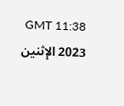GMT 11:38 2023 الإثنين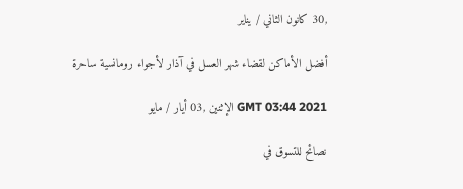,30 كانون الثاني / يناير

أفضل الأماكن لقضاء شهر العسل في آذار لأجواء رومانسية ساحرة

GMT 03:44 2021 الإثنين ,03 أيار / مايو

نصائح للتسوق في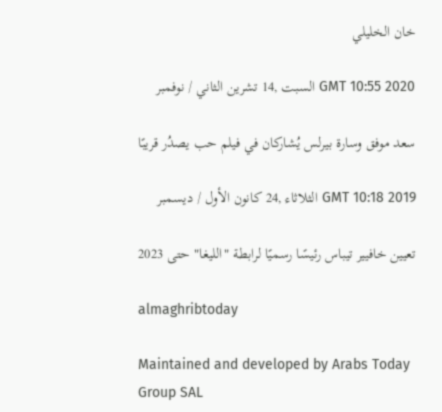خان الخليلي

GMT 10:55 2020 السبت ,14 تشرين الثاني / نوفمبر

سعد موفق وسارة بيرلس يُشاركان في فيلم حب يصدُر قريبًا

GMT 10:18 2019 الثلاثاء ,24 كانون الأول / ديسمبر

تعيين خافيير تيباس رئيسًا رسميًا لرابطة "الليغا" حتى 2023

almaghribtoday

Maintained and developed by Arabs Today Group SAL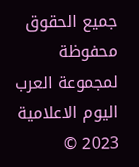جميع الحقوق محفوظة لمجموعة العرب اليوم الاعلامية 2023 ©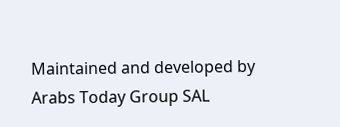Maintained and developed by Arabs Today Group SAL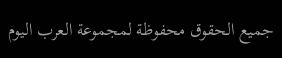جميع الحقوق محفوظة لمجموعة العرب اليوم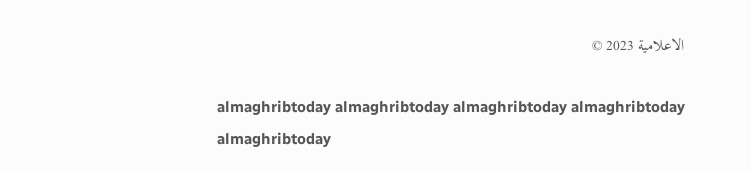الاعلامية 2023 ©

almaghribtoday almaghribtoday almaghribtoday almaghribtoday
almaghribtoday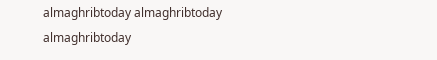almaghribtoday almaghribtoday
almaghribtoday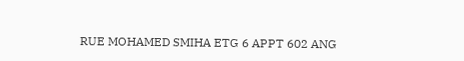RUE MOHAMED SMIHA ETG 6 APPT 602 ANG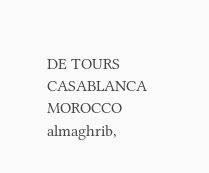DE TOURS CASABLANCA MOROCCO
almaghrib,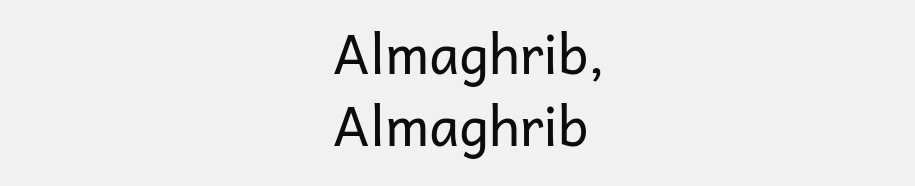Almaghrib, Almaghrib